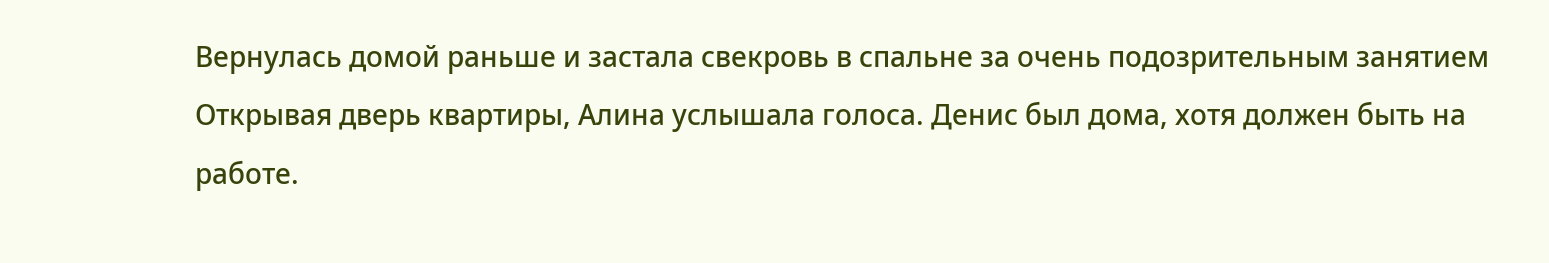Вернулась домой раньше и застала свекровь в спальне за очень подозрительным занятием
Открывая дверь квартиры, Алина услышала голоса. Денис был дома, хотя должен быть на работе.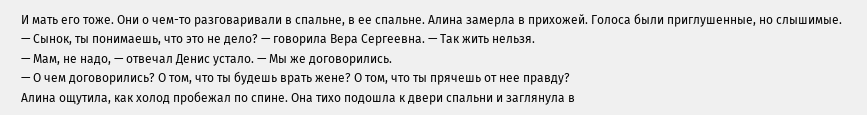И мать его тоже. Они о чем-то разговаривали в спальне, в ее спальне. Алина замерла в прихожей. Голоса были приглушенные, но слышимые.
— Сынок, ты понимаешь, что это не дело? — говорила Вера Сергеевна. — Так жить нельзя.
— Мам, не надо, — отвечал Денис устало. — Мы же договорились.
— О чем договорились? О том, что ты будешь врать жене? О том, что ты прячешь от нее правду?
Алина ощутила, как холод пробежал по спине. Она тихо подошла к двери спальни и заглянула в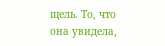щель. То, что она увидела,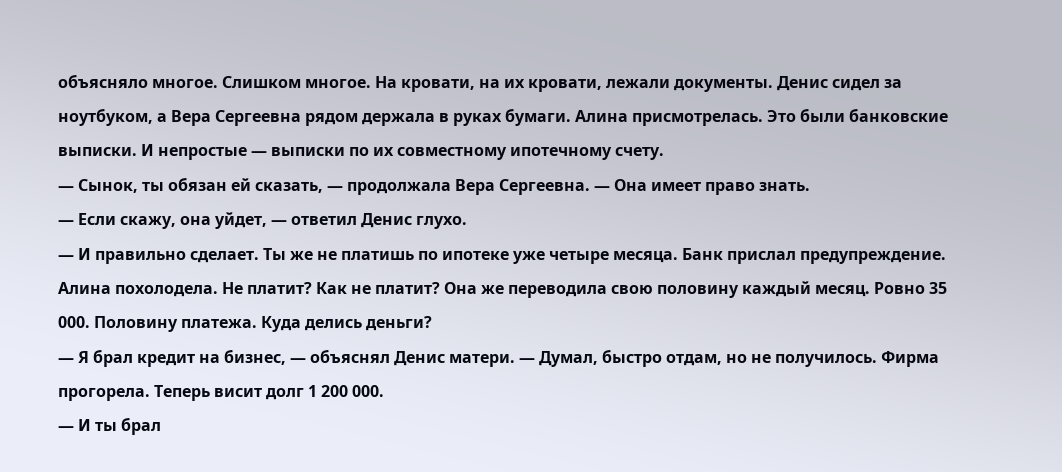объясняло многое. Слишком многое. На кровати, на их кровати, лежали документы. Денис сидел за ноутбуком, а Вера Сергеевна рядом держала в руках бумаги. Алина присмотрелась. Это были банковские выписки. И непростые — выписки по их совместному ипотечному счету.
— Сынок, ты обязан ей сказать, — продолжала Вера Сергеевна. — Она имеет право знать.
— Если скажу, она уйдет, — ответил Денис глухо.
— И правильно сделает. Ты же не платишь по ипотеке уже четыре месяца. Банк прислал предупреждение.
Алина похолодела. Не платит? Как не платит? Она же переводила свою половину каждый месяц. Ровно 35 000. Половину платежа. Куда делись деньги?
— Я брал кредит на бизнес, — объяснял Денис матери. — Думал, быстро отдам, но не получилось. Фирма прогорела. Теперь висит долг 1 200 000.
— И ты брал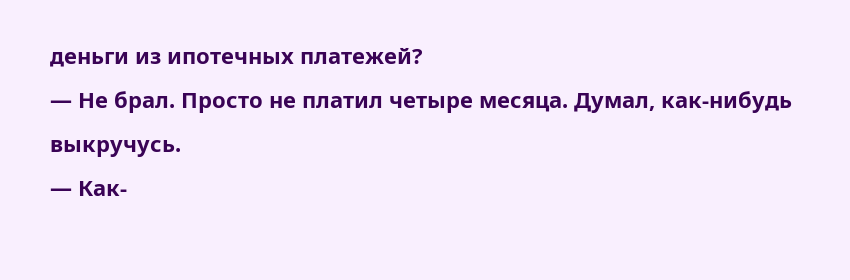деньги из ипотечных платежей?
— Не брал. Просто не платил четыре месяца. Думал, как-нибудь выкручусь.
— Как-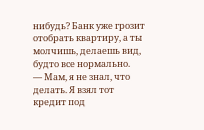нибудь? Банк уже грозит отобрать квартиру, а ты молчишь, делаешь вид, будто все нормально.
— Мам, я не знал, что делать. Я взял тот кредит под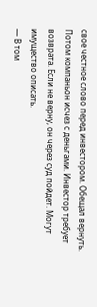свое честное слово перед инвестором. Обещал вернуть. Потом компаньон исчез с деньгами. Инвестор требует возврата. Если не верну, он через суд пойдет. Могут имущество описать.
— В том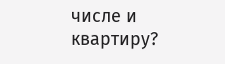числе и квартиру?